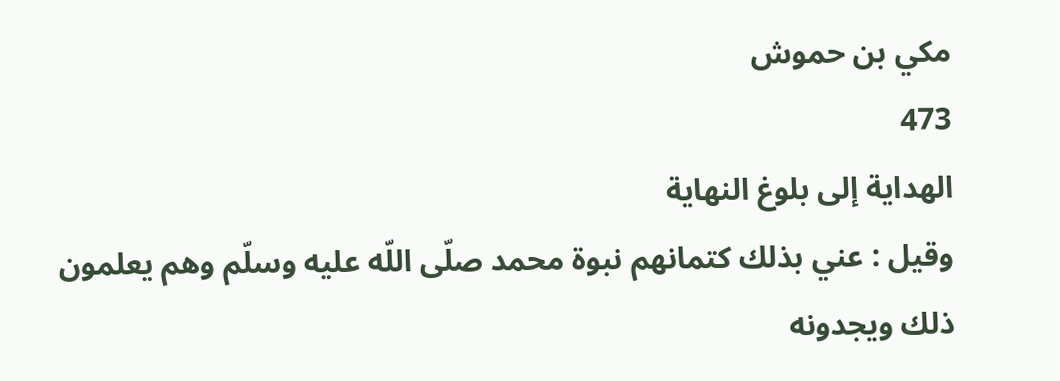مكي بن حموش
473
الهداية إلى بلوغ النهاية
وقيل : عني بذلك كتمانهم نبوة محمد صلّى اللّه عليه وسلّم وهم يعلمون ذلك ويجدونه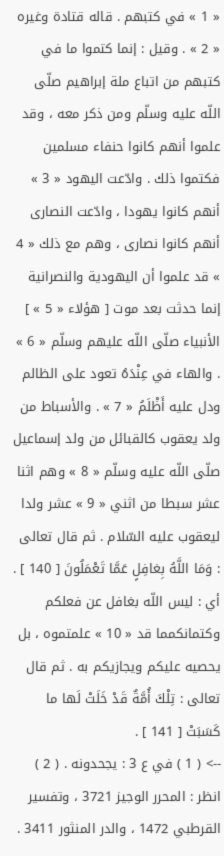« 1 » في كتبهم . قاله قتادة وغيره « 2 » . وقيل : إنما كتموا ما في كتبهم من اتباع ملة إبراهيم صلّى اللّه عليه وسلّم ومن ذكر معه ، وقد علموا أنهم كانوا حنفاء مسلمين فكتموا ذلك . وادّعت اليهود « 3 » أنهم كانوا يهودا ، وادّعت النصارى أنهم كانوا نصارى ، وهم مع ذلك « 4 » قد علموا أن اليهودية والنصرانية إنما حدثت بعد موت [ هؤلاء « 5 » ] الأنبياء صلّى اللّه عليهم وسلّم « 6 » . والهاء في عِنْدَهُ تعود على الظالم ودل عليه أَظْلَمُ « 7 » . والأسباط من ولد يعقوب كالقبائل من ولد إسماعيل صلّى اللّه عليه وسلّم « 8 » وهم اثنا عشر سبطا من اثني « 9 » عشر ولدا ليعقوب عليه السّلام . ثم قال تعالى : وَمَا اللَّهُ بِغافِلٍ عَمَّا تَعْمَلُونَ [ 140 ] . أي : ليس اللّه بغافل عن فعلكم وكتمانكمما قد « 10 » علمتموه ، بل يحصيه عليكم ويجازيكم به . ثم قال تعالى : تِلْكَ أُمَّةٌ قَدْ خَلَتْ لَها ما كَسَبَتْ [ 141 ] .
--> ( 1 ) في ع 3 : يجحدونه . ( 2 ) انظر : المحرر الوجيز 3721 ، وتفسير القرطبي 1472 ، والدر المنثور 3411 .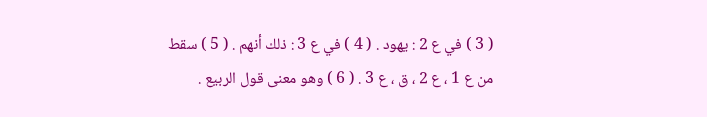( 3 ) في ع 2 : يهود . ( 4 ) في ع 3 : ذلك أنهم . ( 5 ) سقط من ع 1 ، ع 2 ، ق ، ع 3 . ( 6 ) وهو معنى قول الربيع .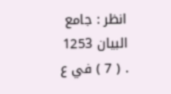انظر : جامع البيان 1253 . ( 7 ) في ع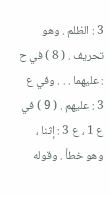3 : الظلم . وهو تحريف . ( 8 ) في ح : عليهما . . . وفي ع 3 : عليهم . ( 9 ) في ع 1 ، ع 3 : إثنا ، وهو خطأ . وقوله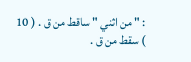: " من اثني " ساقط من ق . ( 10 ) سقط من ق .